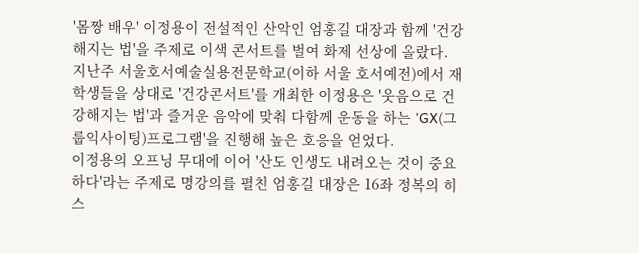'몸짱 배우' 이정용이 전설적인 산악인 엄홍길 대장과 함께 '건강해지는 법'을 주제로 이색 콘서트를 벌여 화제 선상에 올랐다.
지난주 서울호서예술실용전문학교(이하 서울 호서예전)에서 재학생들을 상대로 '건강콘서트'를 개최한 이정용은 '웃음으로 건강해지는 법'과 즐거운 음악에 맞춰 다함께 운동을 하는 'GX(그룹익사이팅)프로그램'을 진행해 높은 호응을 얻었다.
이정용의 오프닝 무대에 이어 '산도 인생도 내려오는 것이 중요하다'라는 주제로 명강의를 펼친 엄홍길 대장은 16좌 정복의 히스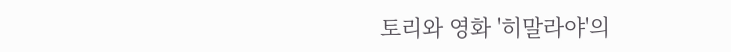토리와 영화 '히말라야'의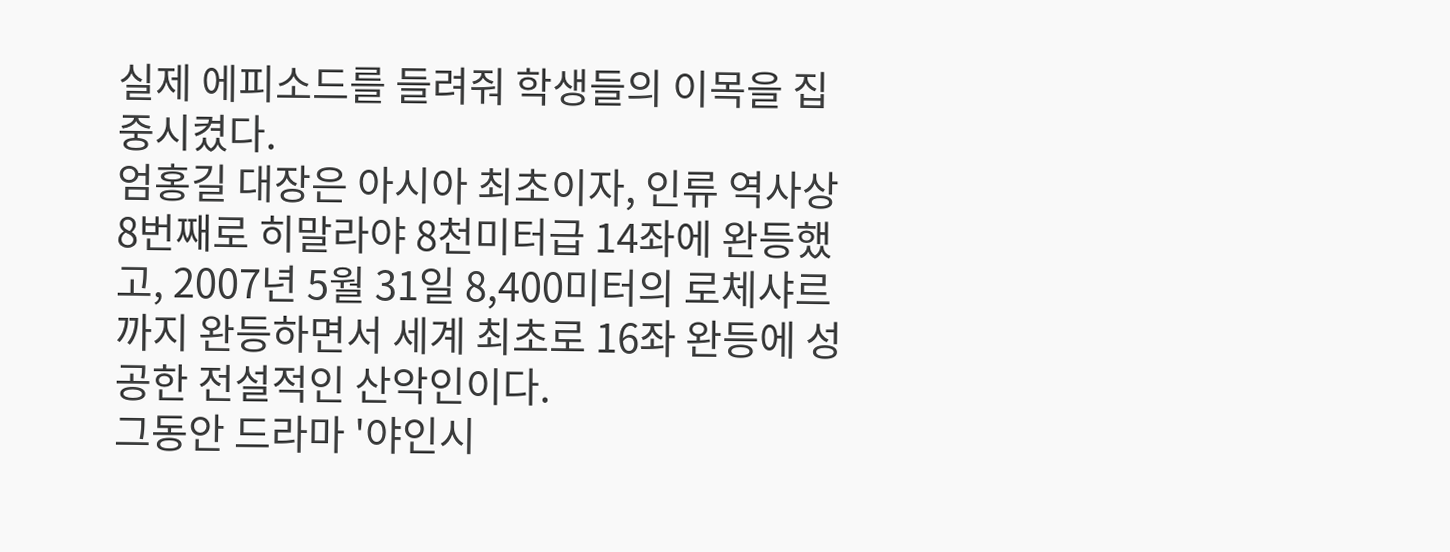실제 에피소드를 들려줘 학생들의 이목을 집중시켰다.
엄홍길 대장은 아시아 최초이자, 인류 역사상 8번째로 히말라야 8천미터급 14좌에 완등했고, 2007년 5월 31일 8,400미터의 로체샤르까지 완등하면서 세계 최초로 16좌 완등에 성공한 전설적인 산악인이다.
그동안 드라마 '야인시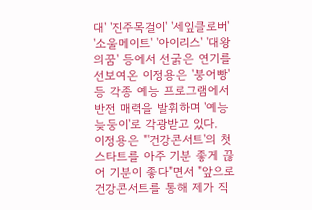대' '진주목걸이' '세잎클로버' '소울메이트' '아이리스' '대왕의꿈' 등에서 선굵은 연기를 선보여온 이정용은 '붕어빵' 등 각종 예능 프로그램에서 반전 매력을 발휘하며 '예능 늦둥이'로 각광받고 있다.
이정용은 "'건강콘서트'의 첫 스타트를 아주 기분 좋게 끊어 기분이 좋다"면서 "앞으로 건강콘서트를 통해 제가 직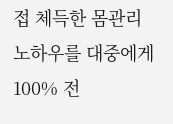접 체득한 몸관리 노하우를 대중에게 100% 전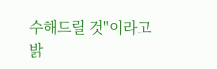수해드릴 것"이라고 밝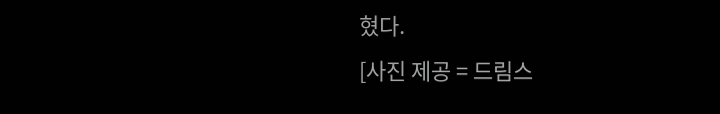혔다.
[사진 제공 = 드림스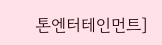톤엔터테인먼트]